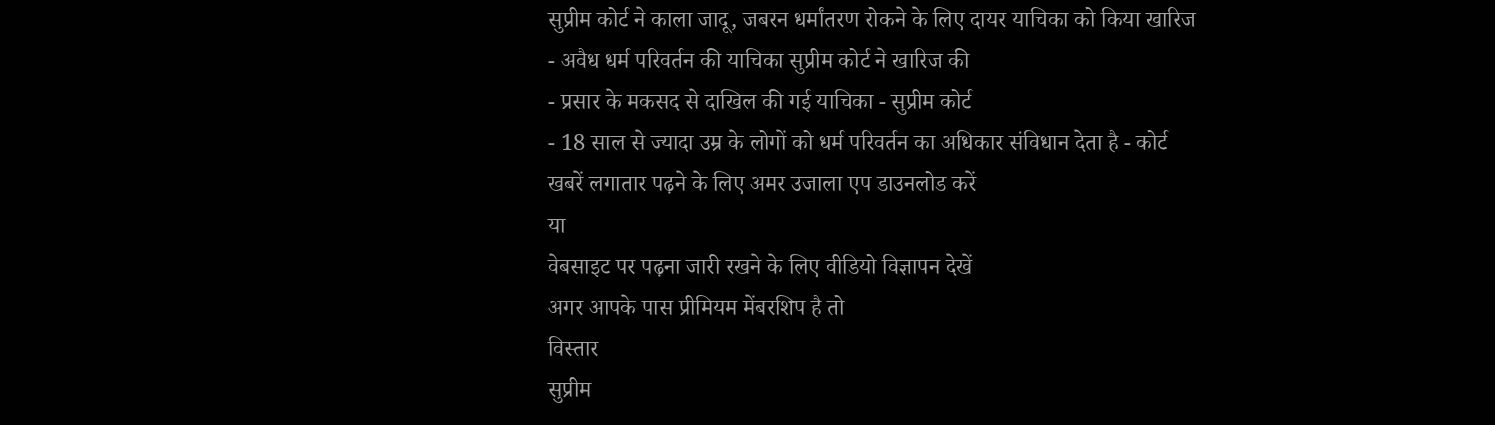सुप्रीम कोर्ट ने काला जादू, जबरन धर्मांतरण रोकने के लिए दायर याचिका को किया खारिज
- अवैध धर्म परिवर्तन की याचिका सुप्रीम कोर्ट ने खारिज की
- प्रसार के मकसद से दाखिल की गई याचिका - सुप्रीम कोर्ट
- 18 साल से ज्यादा उम्र के लोगों को धर्म परिवर्तन का अधिकार संविधान देता है - कोर्ट
खबरें लगातार पढ़ने के लिए अमर उजाला एप डाउनलोड करें
या
वेबसाइट पर पढ़ना जारी रखने के लिए वीडियो विज्ञापन देखें
अगर आपके पास प्रीमियम मेंबरशिप है तो
विस्तार
सुप्रीम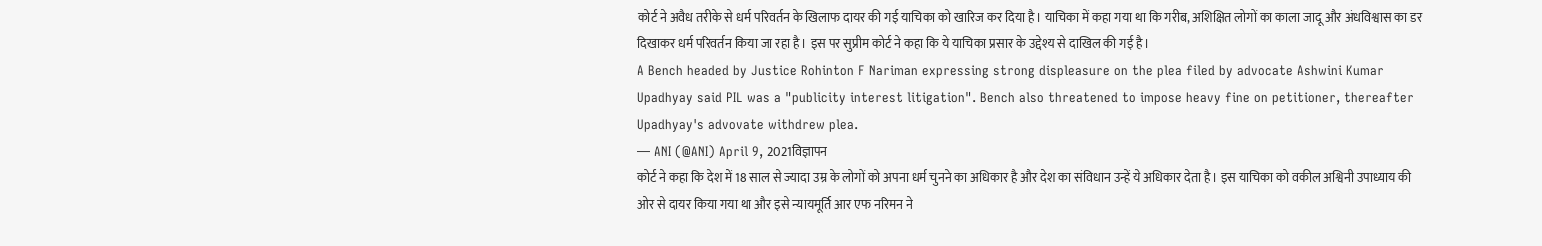कोर्ट ने अवैध तरीके से धर्म परिवर्तन के खिलाफ दायर की गई याचिका को खारिज कर दिया है। याचिका में कहा गया था कि गरीब, अशिक्षित लोगों का काला जादू और अंधविश्वास का डर दिखाकर धर्म परिवर्तन किया जा रहा है। इस पर सुप्रीम कोर्ट ने कहा कि ये याचिका प्रसार के उद्देश्य से दाखिल की गई है।
A Bench headed by Justice Rohinton F Nariman expressing strong displeasure on the plea filed by advocate Ashwini Kumar Upadhyay said PIL was a "publicity interest litigation". Bench also threatened to impose heavy fine on petitioner, thereafter Upadhyay's advovate withdrew plea.
— ANI (@ANI) April 9, 2021विज्ञापन
कोर्ट ने कहा कि देश में 18 साल से ज्यादा उम्र के लोगों को अपना धर्म चुनने का अधिकार है और देश का संविधान उन्हें ये अधिकार देता है। इस याचिका को वकील अश्विनी उपाध्याय की ओर से दायर किया गया था और इसे न्यायमूर्ति आर एफ नरिमन ने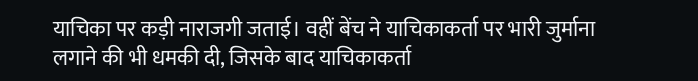याचिका पर कड़ी नाराजगी जताई। वहीं बेंच ने याचिकाकर्ता पर भारी जुर्माना लगाने की भी धमकी दी, जिसके बाद याचिकाकर्ता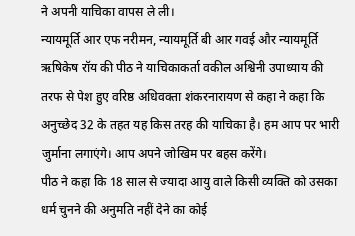ने अपनी याचिका वापस ले ली।
न्यायमूर्ति आर एफ नरीमन, न्यायमूर्ति बी आर गवई और न्यायमूर्ति ऋषिकेष रॉय की पीठ ने याचिकाकर्ता वकील अश्विनी उपाध्याय की तरफ से पेश हुए वरिष्ठ अधिवक्ता शंकरनारायण से कहा ने कहा कि अनुच्छेद 32 के तहत यह किस तरह की याचिका है। हम आप पर भारी जुर्माना लगाएंगे। आप अपने जोखिम पर बहस करेंगे।
पीठ ने कहा कि 18 साल से ज्यादा आयु वाले किसी व्यक्ति को उसका धर्म चुनने की अनुमति नहीं देने का कोई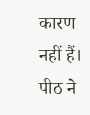कारण नहीं हैं। पीठ ने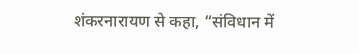शंकरनारायण से कहा, “संविधान में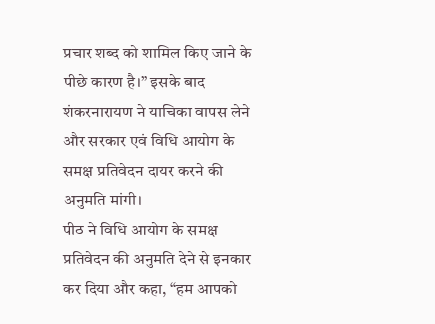प्रचार शब्द को शामिल किए जाने के पीछे कारण है।” इसके बाद शंकरनारायण ने याचिका वापस लेने और सरकार एवं विधि आयोग के समक्ष प्रतिवेदन दायर करने की अनुमति मांगी।
पीठ ने विधि आयोग के समक्ष प्रतिवेदन की अनुमति देने से इनकार कर दिया और कहा, “हम आपको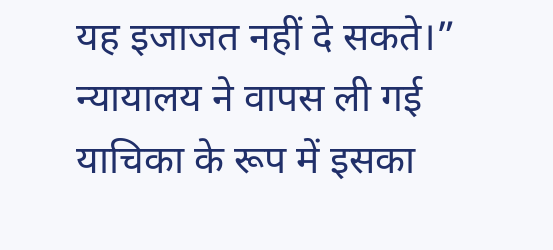यह इजाजत नहीं दे सकते।” न्यायालय ने वापस ली गई याचिका के रूप में इसका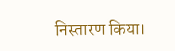निस्तारण किया।